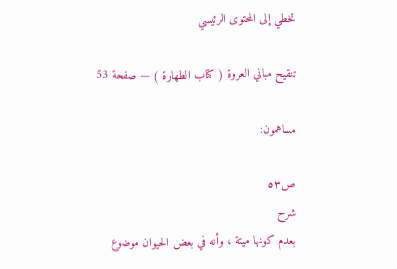تخطي إلى المحتوى الرئيسي

تنقيح مباني العروة ( كتاب الطهارة ) — صفحة 53

مساهمون:

ص٥٣
شرح
بعدم كونها ميتة ، وأنه في بعض الحيوان موضوع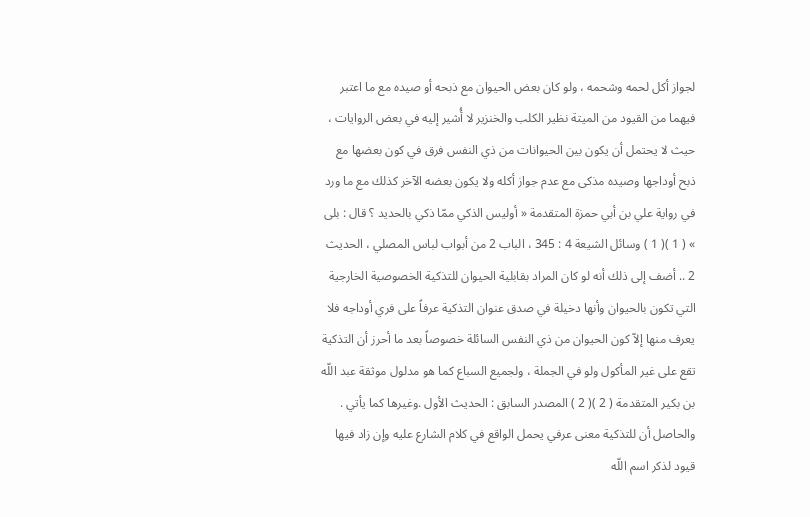لجواز أكل لحمه وشحمه ، ولو كان بعض الحيوان مع ذبحه أو صيده مع ما اعتبر فيهما من القيود من الميتة نظير الكلب والخنزير لا أُشير إليه في بعض الروايات ، حيث لا يحتمل أن يكون بين الحيوانات من ذي النفس فرق في كون بعضها مع ذبح أوداجها وصيده مذكى مع عدم جواز أكله ولا يكون بعضه الآخر كذلك مع ما ورد في رواية علي بن أبي حمزة المتقدمة « أوليس الذكي ممّا ذكي بالحديد ؟ قال : بلى » ( 1 )( 1 ) وسائل الشيعة 4 : 345 ، الباب 2 من أبواب لباس المصلي ، الحديث 2 .. أضف إلى ذلك أنه لو كان المراد بقابلية الحيوان للتذكية الخصوصية الخارجية التي تكون بالحيوان وأنها دخيلة في صدق عنوان التذكية عرفاً على فري أوداجه فلا يعرف منها إلاّ كون الحيوان من ذي النفس السائلة خصوصاً بعد ما أحرز أن التذكية تقع على غير المأكول ولو في الجملة ، ولجميع السباع كما هو مدلول موثقة عبد اللّه بن بكير المتقدمة ( 2 )( 2 ) المصدر السابق : الحديث الأول .وغيرها كما يأتي . والحاصل أن للتذكية معنى عرفي يحمل الواقع في كلام الشارع عليه وإن زاد فيها قيود لذكر اسم اللّه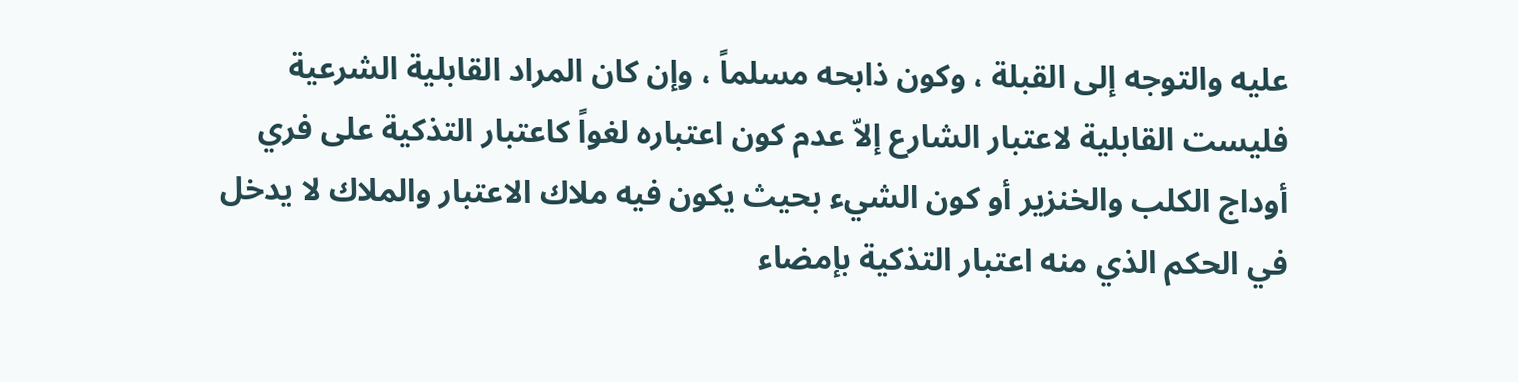عليه والتوجه إلى القبلة ، وكون ذابحه مسلماً ، وإن كان المراد القابلية الشرعية فليست القابلية لاعتبار الشارع إلاّ عدم كون اعتباره لغواً كاعتبار التذكية على فري أوداج الكلب والخنزير أو كون الشيء بحيث يكون فيه ملاك الاعتبار والملاك لا يدخل في الحكم الذي منه اعتبار التذكية بإمضاء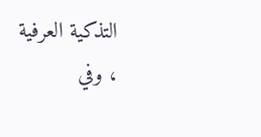التذكية العرفية ، وفي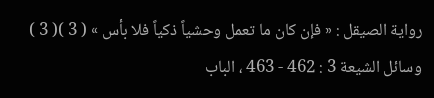رواية الصيقل : « فإن كان ما تعمل وحشياً ذكياً فلا بأس » ( 3 )( 3 ) وسائل الشيعة 3 : 462 - 463 ، الباب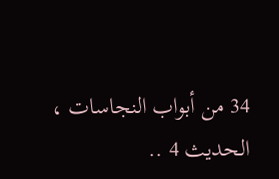34 من أبواب النجاسات ، الحديث 4 ..